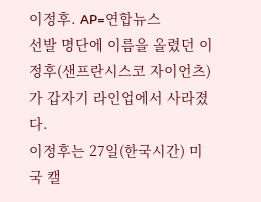이정후. AP=연합뉴스
선발 명단에 이름을 올렸던 이정후(샌프란시스코 자이언츠)가 갑자기 라인업에서 사라졌다.
이정후는 27일(한국시간) 미국 캘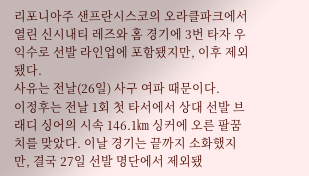리포니아주 샌프란시스코의 오라클파크에서 열린 신시내티 레즈와 홈 경기에 3번 타자 우익수로 선발 라인업에 포함됐지만, 이후 제외됐다.
사유는 전날(26일) 사구 여파 때문이다.
이정후는 전날 1회 첫 타서에서 상대 선발 브래디 싱어의 시속 146.1㎞ 싱커에 오른 팔꿈치를 맞았다. 이날 경기는 끝까지 소화했지만, 결국 27일 선발 명단에서 제외됐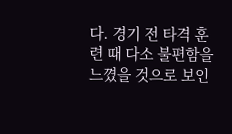다. 경기 전 타격 훈련 때 다소 불편함을 느꼈을 것으로 보인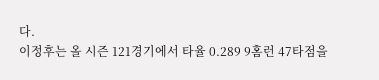다.
이정후는 올 시즌 121경기에서 타율 0.289 9홈런 47타점을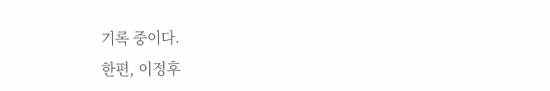기록 중이다.
한편, 이정후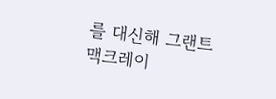를 대신해 그랜트 맥크레이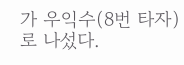가 우익수(8번 타자)로 나섰다.